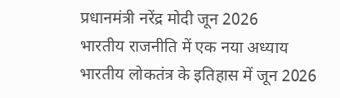प्रधानमंत्री नरेंद्र मोदी जून 2026
भारतीय राजनीति में एक नया अध्याय
भारतीय लोकतंत्र के इतिहास में जून 2026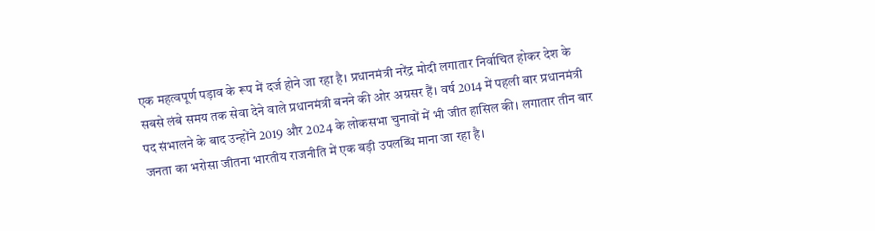एक महत्वपूर्ण पड़ाव के रूप में दर्ज होने जा रहा है। प्रधानमंत्री नरेंद्र मोदी लगातार निर्वाचित होकर देश के सबसे लंबे समय तक सेवा देने वाले प्रधानमंत्री बनने की ओर अग्रसर हैं। वर्ष 2014 में पहली बार प्रधानमंत्री पद संभालने के बाद उन्होंने 2019 और 2024 के लोकसभा चुनावों में भी जीत हासिल की। लगातार तीन बार जनता का भरोसा जीतना भारतीय राजनीति में एक बड़ी उपलब्धि माना जा रहा है।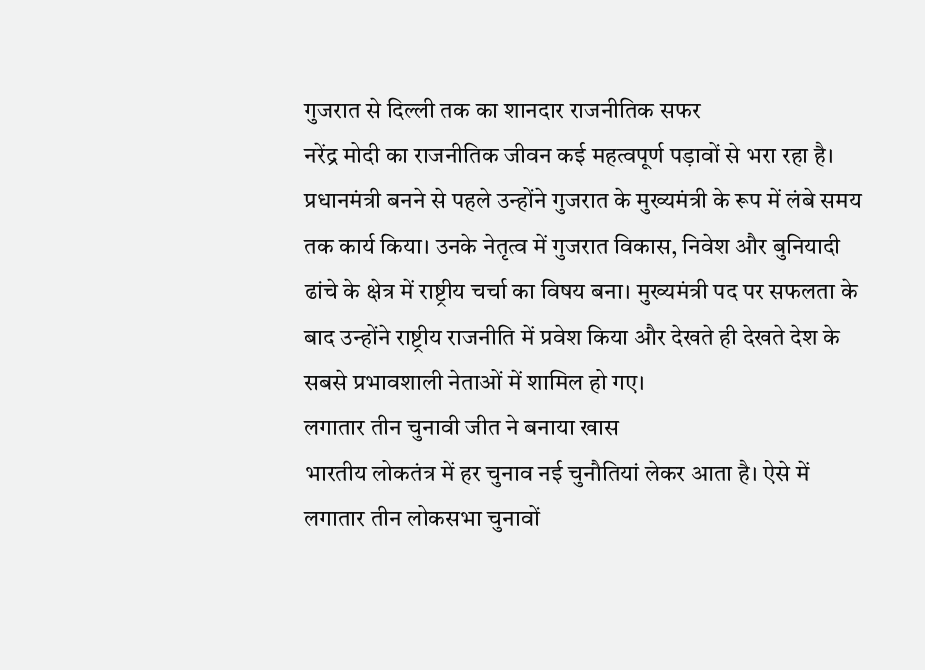गुजरात से दिल्ली तक का शानदार राजनीतिक सफर
नरेंद्र मोदी का राजनीतिक जीवन कई महत्वपूर्ण पड़ावों से भरा रहा है। प्रधानमंत्री बनने से पहले उन्होंने गुजरात के मुख्यमंत्री के रूप में लंबे समय तक कार्य किया। उनके नेतृत्व में गुजरात विकास, निवेश और बुनियादी ढांचे के क्षेत्र में राष्ट्रीय चर्चा का विषय बना। मुख्यमंत्री पद पर सफलता के बाद उन्होंने राष्ट्रीय राजनीति में प्रवेश किया और देखते ही देखते देश के सबसे प्रभावशाली नेताओं में शामिल हो गए।
लगातार तीन चुनावी जीत ने बनाया खास
भारतीय लोकतंत्र में हर चुनाव नई चुनौतियां लेकर आता है। ऐसे में लगातार तीन लोकसभा चुनावों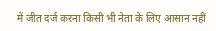में जीत दर्ज करना किसी भी नेता के लिए आसान नहीं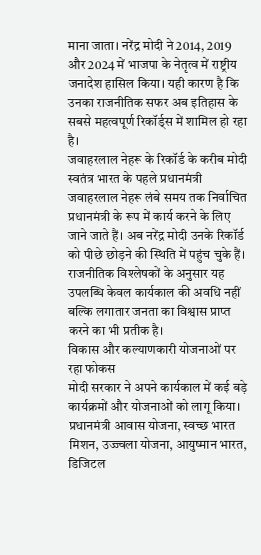माना जाता। नरेंद्र मोदी ने 2014, 2019 और 2024 में भाजपा के नेतृत्व में राष्ट्रीय जनादेश हासिल किया। यही कारण है कि उनका राजनीतिक सफर अब इतिहास के सबसे महत्वपूर्ण रिकॉर्ड्स में शामिल हो रहा है।
जवाहरलाल नेहरू के रिकॉर्ड के करीब मोदी
स्वतंत्र भारत के पहले प्रधानमंत्री जवाहरलाल नेहरू लंबे समय तक निर्वाचित प्रधानमंत्री के रूप में कार्य करने के लिए जाने जाते हैं। अब नरेंद्र मोदी उनके रिकॉर्ड को पीछे छोड़ने की स्थिति में पहुंच चुके हैं। राजनीतिक विश्लेषकों के अनुसार यह उपलब्धि केवल कार्यकाल की अवधि नहीं बल्कि लगातार जनता का विश्वास प्राप्त करने का भी प्रतीक है।
विकास और कल्याणकारी योजनाओं पर रहा फोकस
मोदी सरकार ने अपने कार्यकाल में कई बड़े कार्यक्रमों और योजनाओं को लागू किया। प्रधानमंत्री आवास योजना, स्वच्छ भारत मिशन, उज्ज्वला योजना, आयुष्मान भारत, डिजिटल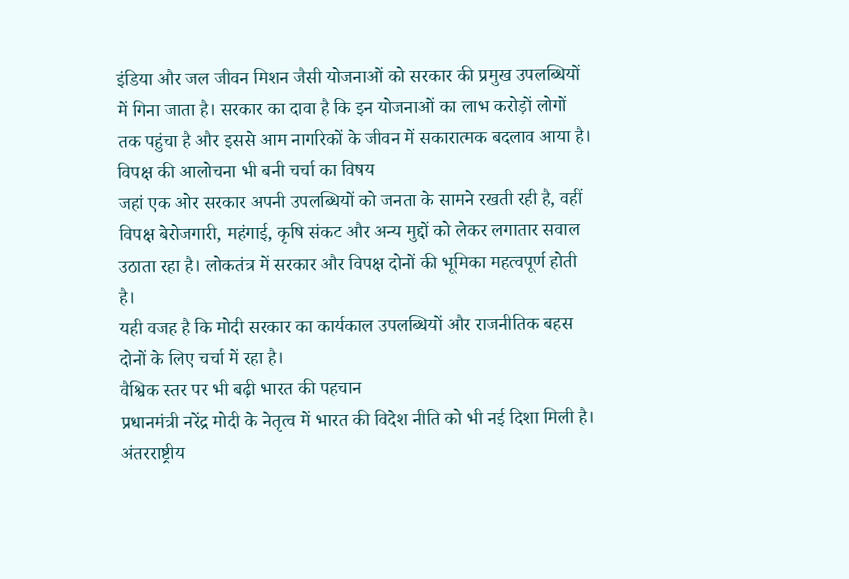इंडिया और जल जीवन मिशन जैसी योजनाओं को सरकार की प्रमुख उपलब्धियों में गिना जाता है। सरकार का दावा है कि इन योजनाओं का लाभ करोड़ों लोगों तक पहुंचा है और इससे आम नागरिकों के जीवन में सकारात्मक बदलाव आया है।
विपक्ष की आलोचना भी बनी चर्चा का विषय
जहां एक ओर सरकार अपनी उपलब्धियों को जनता के सामने रखती रही है, वहीं विपक्ष बेरोजगारी, महंगाई, कृषि संकट और अन्य मुद्दों को लेकर लगातार सवाल उठाता रहा है। लोकतंत्र में सरकार और विपक्ष दोनों की भूमिका महत्वपूर्ण होती है।
यही वजह है कि मोदी सरकार का कार्यकाल उपलब्धियों और राजनीतिक बहस दोनों के लिए चर्चा में रहा है।
वैश्विक स्तर पर भी बढ़ी भारत की पहचान
प्रधानमंत्री नरेंद्र मोदी के नेतृत्व में भारत की विदेश नीति को भी नई दिशा मिली है।
अंतरराष्ट्रीय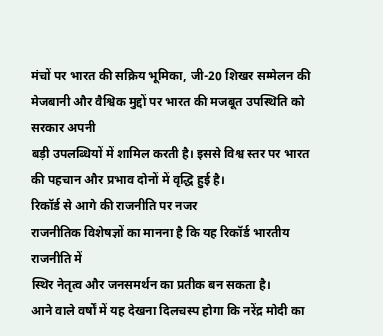मंचों पर भारत की सक्रिय भूमिका, जी-20 शिखर सम्मेलन की
मेजबानी और वैश्विक मुद्दों पर भारत की मजबूत उपस्थिति को सरकार अपनी
बड़ी उपलब्धियों में शामिल करती है। इससे विश्व स्तर पर भारत की पहचान और प्रभाव दोनों में वृद्धि हुई है।
रिकॉर्ड से आगे की राजनीति पर नजर
राजनीतिक विशेषज्ञों का मानना है कि यह रिकॉर्ड भारतीय राजनीति में
स्थिर नेतृत्व और जनसमर्थन का प्रतीक बन सकता है।
आने वाले वर्षों में यह देखना दिलचस्प होगा कि नरेंद्र मोदी का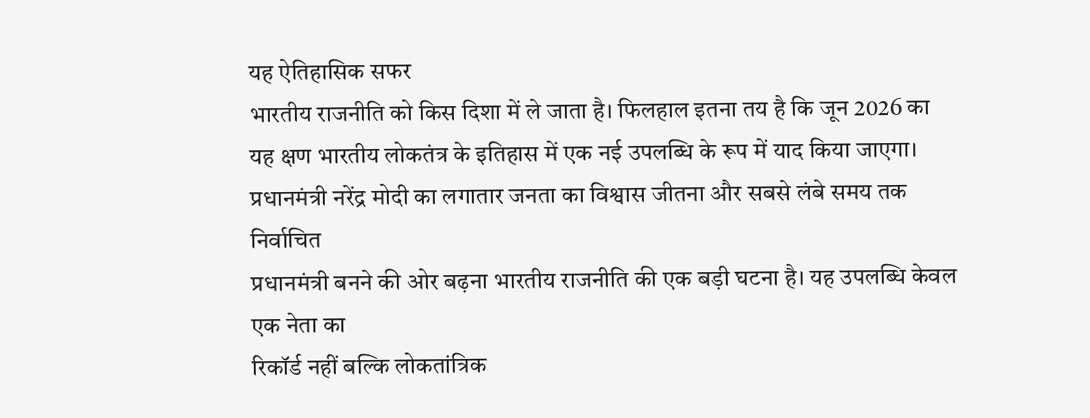यह ऐतिहासिक सफर
भारतीय राजनीति को किस दिशा में ले जाता है। फिलहाल इतना तय है कि जून 2026 का
यह क्षण भारतीय लोकतंत्र के इतिहास में एक नई उपलब्धि के रूप में याद किया जाएगा।
प्रधानमंत्री नरेंद्र मोदी का लगातार जनता का विश्वास जीतना और सबसे लंबे समय तक निर्वाचित
प्रधानमंत्री बनने की ओर बढ़ना भारतीय राजनीति की एक बड़ी घटना है। यह उपलब्धि केवल एक नेता का
रिकॉर्ड नहीं बल्कि लोकतांत्रिक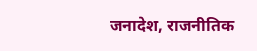जनादेश, राजनीतिक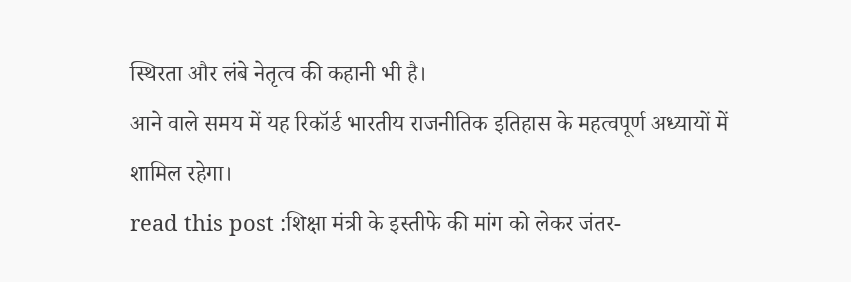स्थिरता और लंबे नेतृत्व की कहानी भी है।
आने वाले समय में यह रिकॉर्ड भारतीय राजनीतिक इतिहास के महत्वपूर्ण अध्यायों में शामिल रहेगा।
read this post :शिक्षा मंत्री के इस्तीफे की मांग को लेकर जंतर-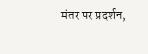मंतर पर प्रदर्शन,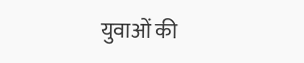युवाओं की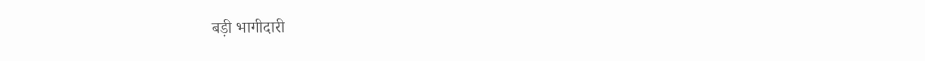बड़ी भागीदारी